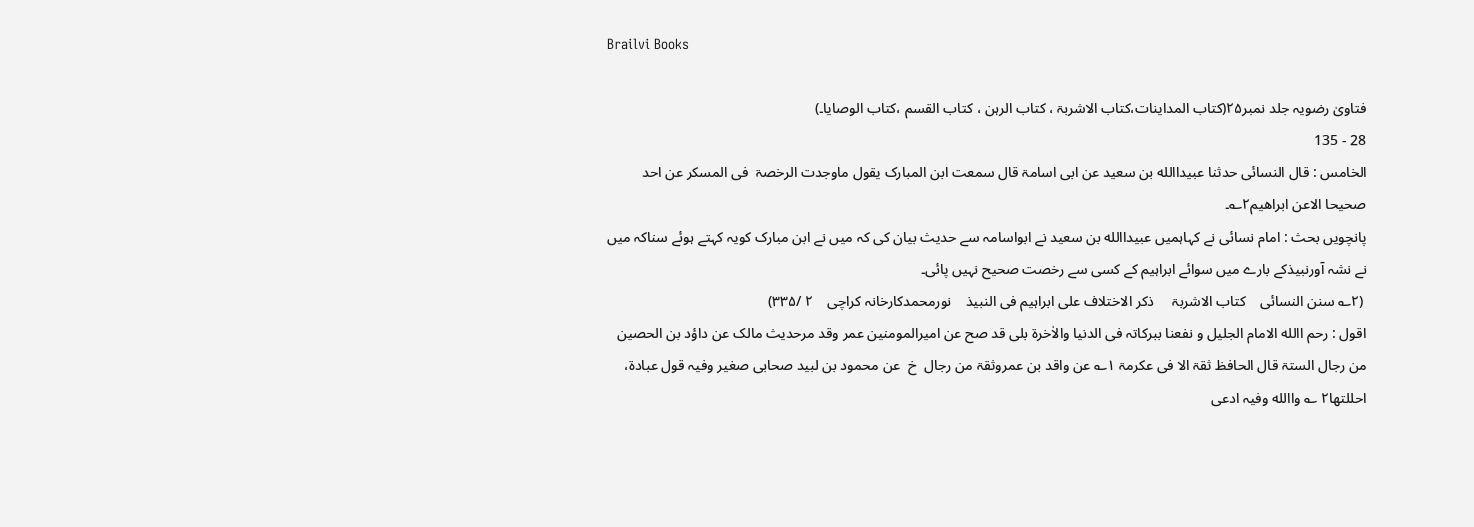Brailvi Books

فتاویٰ رضویہ جلد نمبر۲۵(کتاب المداینات،کتاب الاشربۃ ، کتاب الرہن ، کتاب القسم ،کتاب الوصایا۔)
28 - 135
الخامس : قال النسائی حدثنا عبیداالله بن سعید عن ابی اسامۃ قال سمعت ابن المبارک یقول ماوجدت الرخصۃ  فی المسکر عن احد صحیحا الاعن ابراھیم۲؎۔
پانچویں بحث : امام نسائی نے کہاہمیں عبیداالله بن سعید نے ابواسامہ سے حدیث بیان کی کہ میں نے ابن مبارک کویہ کہتے ہوئے سناکہ میں نے نشہ آورنبیذکے بارے میں سوائے ابراہیم کے کسی سے رخصت صحیح نہیں پائی۔
 (۲؎ سنن النسائی    کتاب الاشربۃ     ذکر الاختلاف علی ابراہیم فی النبیذ    نورمحمدکارخانہ کراچی    ۲ /۳۳۵)
اقول : رحم االله الامام الجلیل و نفعنا ببرکاتہ فی الدنیا والاٰخرۃ بلی قد صح عن امیرالمومنین عمر وقد مرحدیث مالک عن داؤد بن الحصین من رجال الستۃ قال الحافظ ثقۃ الا فی عکرمۃ ۱؎ عن واقد بن عمروثقۃ من رجال  خ  عن محمود بن لبید صحابی صغیر وفیہ قول عبادۃ، احللتھا۲ ؎ واالله وفیہ ادعی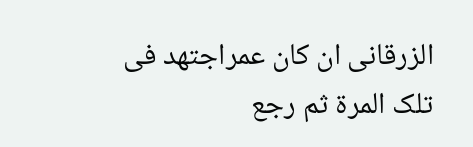الزرقانی ان کان عمراجتھد فی تلک المرۃ ثم رجع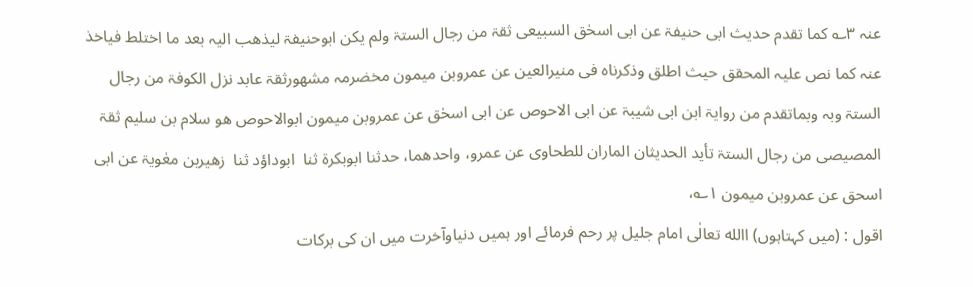عنہ ۳؎ کما تقدم حدیث ابی حنیفۃ عن ابی اسحٰق السبیعی ثقۃ من رجال الستۃ ولم یکن ابوحنیفۃ لیذھب الیہ بعد ما اختلط فیاخذ عنہ کما نص علیہ المحقق حیث اطلق وذکرناہ فی منیرالعین عن عمروبن میمون مخضرمہ مشھورثقۃ عابد نزل الکوفۃ من رجال الستۃ وبہ وبماتقدم من روایۃ ابن ابی شیبۃ عن ابی الاحوص عن ابی اسحٰق عن عمروبن میمون ابوالاحوص ھو سلام بن سلیم ثقۃ المصیصی من رجال الستۃ تأید الحدیثان الماران للطحاوی عن عمرو، واحدھما، حدثنا ابوبکرۃ ثنا  ابوداؤد ثنا  زھیربن معٰویۃ عن ابی اسحق عن عمروبن میمون ۱؎،
اقول : (میں کہتاہوں) االله تعالٰی امام جلیل پر رحم فرمائے اور ہمیں دنیاوآخرت میں ان کی برکات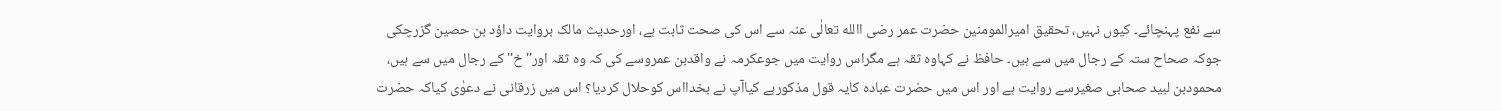سے نفع پہنچائے۔ کیوں نہیں، تحقیق امیرالمومنین حضرت عمر رضی االله تعالٰی عنہ سے اس کی صحت ثابت ہے، اورحدیث مالک بروایت داؤد بن حصین گزرچکی جوکہ صحاح ستہ کے رجال میں سے ہیں۔ حافظ نے کہاوہ ثقہ ہے مگراس روایت میں جوعکرمہ نے واقدبن عمروسے کی کہ وہ ثقہ اور''خ'' کے رجال میں سے ہیں، محمودبن لبید صحابی صغیرسے روایت ہے اور اس میں حضرت عبادہ کایہ قول مذکورہے کیاآپ نے بخدااس کوحلال کردیا؟ اس میں زرقانی نے دعوٰی کیاکہ حضرت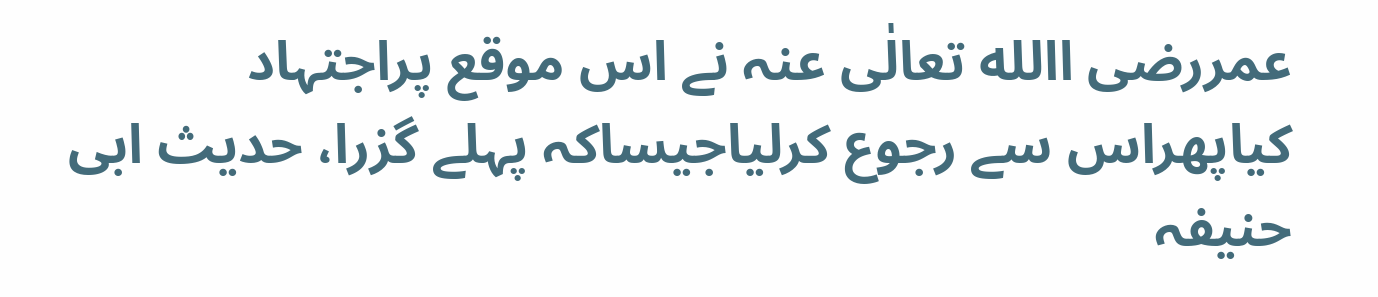عمررضی االله تعالٰی عنہ نے اس موقع پراجتہاد کیاپھراس سے رجوع کرلیاجیساکہ پہلے گزرا، حدیث ابی حنیفہ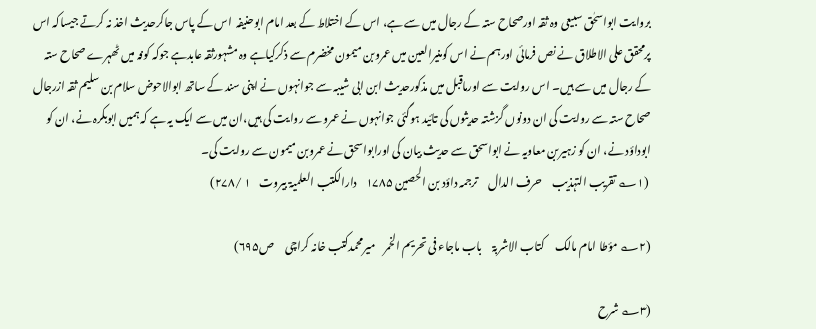بروایت ابواسحٰق سبیعی وہ ثقہ اورصحاح ستہ کے رجال میں سے ہے، اس کے اختلاط کے بعد امام ابوحنیفہ  اس کے پاس جاکرحدیث اخذ نہ کرتے جیساکہ اس پرمحقق علی الاطلاق نے نص فرمائی اورہم نے اس کومنیرالعین میں عمروبن میمون مخضرم سے ذکرکیاہے وہ مشہورثقہ عابدہے جوکہ کوفہ میں ٹھہرے صحاح ستہ کے رجال میں سے ہیں۔ اس روایت سے اورماقبل میں مذکورحدیث ابن ابی شیبہ سے جوانہوں نے اپنی سند کے ساتھ ابوالاحوض سلام بن سلیم ثقہ ازرجال صحاح ستہ سے روایت کی ان دونوں گزشتہ حدیثوں کی تائید ہوگئی جوانہوں نے عمرو سے روایت کی ہیں،ان میں سے ایک یہ ہے کہ ہمیں ابوبکرہ نے، ان کو ابوداؤد نے، ان کو زہیربن معاویہ نے ابواسحق سے حدیث بیان کی اورابواسحق نے عمروبن میمون سے روایت کی۔
 (۱؎ تقریب التہذیب     حرف الدال     ترجمہ داؤد بن الحصین ۱۷۸۵    دارالکتب العلمیۃ بیروت    ۱ /۲۷۸)

(۲؎ مؤطا امام مالک     کتاب الاشربۃ     باب ماجاء فی تحریم الخمر    میرمحمدکتب خانہ کراچی     ص۶۹۵)

(۳؎ شرح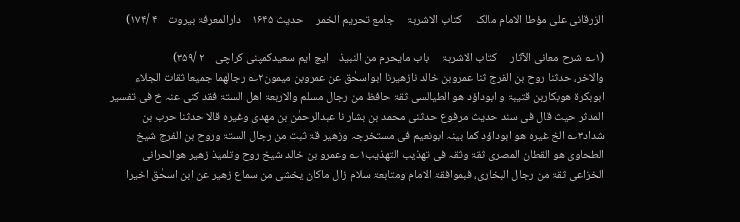الزرقانی علی مؤطا الامام مالک     کتاب الاشربۃ     جامع تحریم الخمر     حدیث ۱۶۴۵    دارالمعرفۃ بیروت    ۴ /۱۷۴)

(۱؎ شرح معانی الآثار     کتاب الاشربۃ     باب مایحرم من النبیذ    ایچ ایم سعیدکمپنی کراچی    ۲ /۳۵۹)
والاخر، حدثنا روح بن الفرج ثنا عمروبن خالد نازھیرنا ابواسحٰق عن عمروبن میمون۲؎ رجالھما جمیعا ثقات الجلاء ابوبکرۃ ھوبکاربن قتیبۃ و ابوداؤد ھو الطیالسی ثقۃ حافظ من رجال مسلم والاربعۃ اھل الستۃ فقد کنی عنہ خ فی تفسیر المدثر حیث قال فی سند حدیث مرفوع حدثنی محمد بن بشار نا عبدالرحمٰن بن مھدی وغیرہ قالا حدثنا حرب بن شداد۳؎ الخ غیرہ ھو ابوداؤد کما بینہ ابونعیم فی مستخرجہ وزھیر قۃ ثبت من رجال الستۃ وروح بن الفرج شیخ الطحاوی ھو القطان المصری ثقۃ وثقہ فی تھذیب التھذیب۱؎ وعمرو بن خالد شیخ روح وتلمیذ زھیر ھوالحرانی الخزاعی ثقۃ من رجال البخاری، فبموافقۃ الامام ومتابعۃ سلام زال ماکان یخشی من سماع زھیر عن ابن اسحٰق اخیرا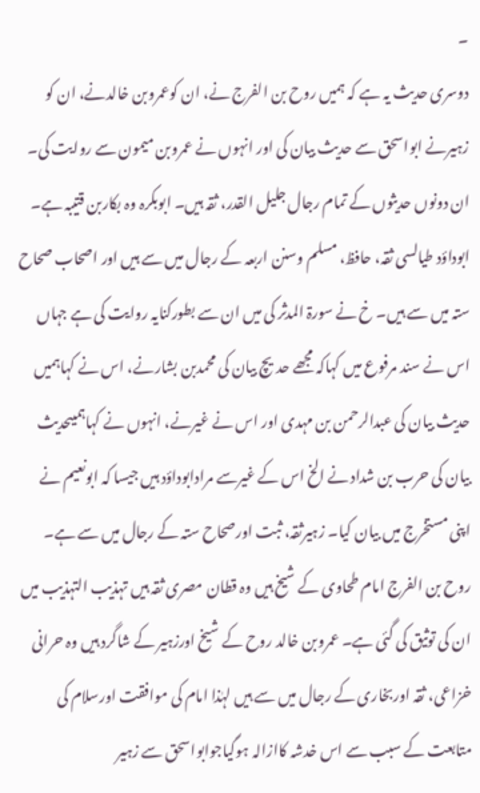۔
دوسری حدیث یہ ہے کہ ہمیں روح بن الفرج نے، ان کوعمروبن خالدنے، ان کو زہیرنے ابواسحق سے حدیث بیان کی اور انہوں نے عمروبن میمون سے روایت کی۔ ان دونوں حدیثوں کے تمام رجال جلیل القدر، ثقہ ہیں۔ ابوبکرہ وہ بکاربن قتیبہ ہے۔ ابوداؤد طیالسی ثقہ، حافظ، مسلم وسنن اربعہ کے رجال میں سے ہیں اور اصحاب صحاح ستہ میں سے ہیں۔ خ نے سورۃ المدثر کی میں ان سے بطورکنایہ روایت کی ہے جہاں اس نے سند مرفوع میں کہاکہ مجھے حدیچ بیان کی محمدبن بشارنے، اس نے کہاہمیں حدیث بیان کی عبدالرحمن بن مہدی اور اس نے غیرنے، انہوں نے کہاہمیںحدیث بیان کی حرب بن شداد نے الخ اس کے غیرسے مرادابوداؤد ہیں جیسا کہ ابونعیم نے اپنی مستخرج میں بیان کیا۔ زہیرثقہ، ثبت اورصحاح ستہ کے رجال میں سے ہے۔ روح بن الفرج امام طحاوی کے شیخ ہیں وہ قطان مصری ثقہ ہیں تہذیب التہذیب میں ان کی توثیق کی گئی ہے۔ عمروبن خالد روح کے شیخ اورزہیر کے شاگرد ہیں وہ حرانی خزاعی، ثقہ اوربخاری کے رجال میں سے ہیں لہٰذا امام کی موافقت اورسلام کی متابعت کے سبب سے اس خدشہ کاازالہ ہوگیاجوابواسحق سے زہیر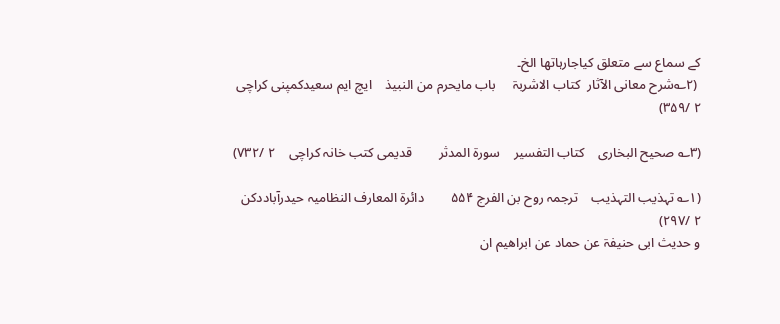کے سماع سے متعلق کیاجارہاتھا الخ۔
 (۲؎شرح معانی الآثار  کتاب الاشربۃ     باب مایحرم من النبیذ    ایچ ایم سعیدکمپنی کراچی    ۲ /۳۵۹)

(۳؎ صحیح البخاری    کتاب التفسیر    سورۃ المدثر        قدیمی کتب خانہ کراچی    ۲ /۷۳۲)

(۱؎ تہذیب التہذیب    ترجمہ روح بن الفرج ۵۵۴        دائرۃ المعارف النظامیہ حیدرآباددکن     ۲ /۲۹۷)
و حدیث ابی حنیفۃ عن حماد عن ابراھیم ان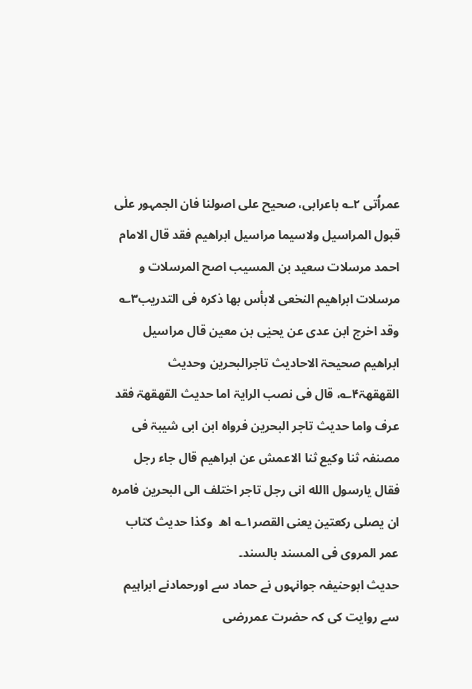عمراُتی ۲؎ باعرابی، صحیح علی اصولنا فان الجمہور علٰی قبول المراسیل ولاسیما مراسیل ابراھیم فقد قال الامام احمد مرسلات سعید بن المسیب اصح المرسلات و مرسلات ابراھیم النخعی لابأس بھا ذکرہ فی التدریب۳؎ وقد اخرج ابن عدی عن یحیٰی بن معین قال مراسیل ابراھیم صحیحۃ الاحادیث تاجرالبحرین وحدیث القھقھۃ۴؎، قال فی نصب الرایۃ اما حدیث القھقھۃ فقد عرف واما حدیث تاجر البحرین فرواہ ابن ابی شیبۃ فی مصنفہ ثنا وکیع ثنا الاعمش عن ابراھیم قال جاء رجل فقال یارسول االله انی رجل تاجر اختلف الی البحرین فامرہ ان یصلی رکعتین یعنی القصر۱؎ اھ  وکذا حدیث کتاب عمر المروی فی المسند بالسند۔
حدیث ابوحنیفہ جوانہوں نے حماد سے اورحمادنے ابراہیم سے روایت کی کہ حضرت عمررضی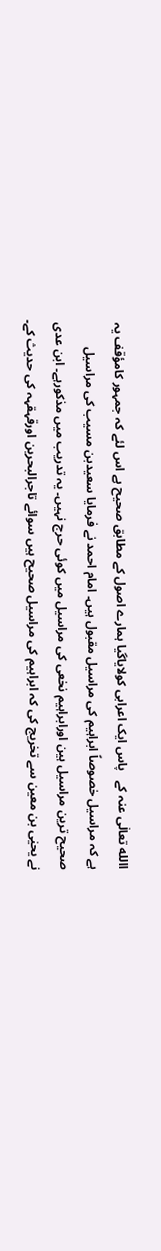االله تعالٰی عنہ کے   پاس ایک اعرابی کولایاگیا ہمارے اصول کے مطابق صحیح ہے اس لئے کہ جمہور کامؤقف یہ ہے کہ مراسیل خصوصاً ابراہیم کی مراسیل مقبول ہیں۔ امام احمد نے فرمایا سعیدبن مسیب کی مراسیل صحیح ترین مراسیل ہین اورابراہیم نخعی کی مراسیل میں کوئی حرج نہیں۔ یہ تدریب میں مذکورہے۔ ابن عدی نے یحیٰی بن معین سے تخریج کی کہ ابراہیم کی مراسیل صحیح ہیں سوائے تاجرالبحرین اورقہقہہ کی حدیث کے۔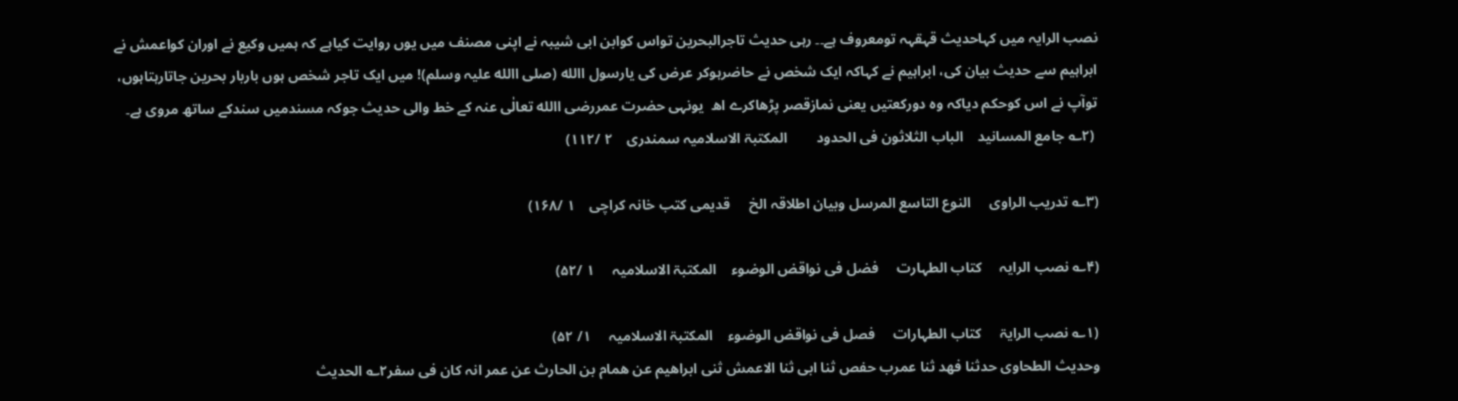نصب الرایہ میں کہاحدیث قہقہہ تومعروف ہے۔۔ رہی حدیث تاجرالبحرین تواس کوابن ابی شیبہ نے اپنی مصنف میں یوں روایت کیاہے کہ ہمیں وکیع نے اوران کواعمش نے ابراہیم سے حدیث بیان کی، ابراہیم نے کہاکہ ایک شخص نے حاضرہوکر عرض کی یارسول االله (صلی االله علیہ وسلم)! میں ایک تاجر شخص ہوں باربار بحرین جاتارہتاہوں، توآپ نے اس کوحکم دیاکہ وہ دورکعتیں یعنی نمازقصر پڑھاکرے اھ  یونہی حضرت عمررضی االله تعالٰی عنہ کے خط والی حدیث جوکہ مسندمیں سندکے ساتھ مروی ہے۔
 (۲؎ جامع المسانید    الباب الثلاثون فی الحدود        المکتبۃ الاسلامیہ سمندری    ۲ /۱۱۲)

(۳؎ تدریب الراوی     النوع التاسع المرسل وبیان اطلاقہ الخ     قدیمی کتب خانہ کراچی    ۱ /۱۶۸)

(۴؎ نصب الرایہ     کتاب الطہارت     فضل فی نواقض الوضوء    المکتبۃ الاسلامیہ     ۱ /۵۲)

(۱؎ نصب الرایۃ     کتاب الطہارات     فصل فی نواقض الوضوء    المکتبۃ الاسلامیہ     ۱/ ۵۲)
وحدیث الطحاوی حدثنا فھد ثنا عمرب حفص ثنا ابی ثنا الاعمش ثنی ابراھیم عن ھمام بن الحارث عن عمر انہ کان فی سفر۲؎ الحدیث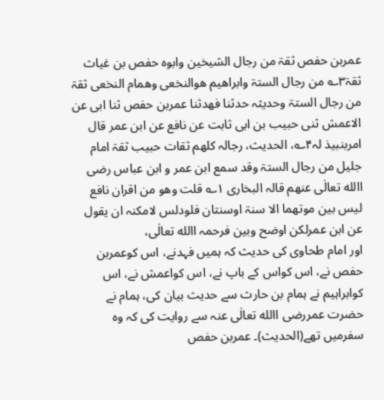عمربن حفص ثقۃ من رجال الشیخین وابوہ حفص بن غیاث ثقۃ۳؎ من رجال الستۃ وابراھیم ھوالنخعی وھمام النخعی ثقۃ من رجال الستۃ وحدیثہ حدثنا فھدثنا عمربن حفص ثنا ابی عن الاعمش ثنی حبیب بن ابی ثابت عن نافع عن ابن عمر قال امربنبیذ لہ۴؎، الحدیث، رجالہ کلھم ثقات حبیب ثقۃ امام جلیل من رجال الستۃ وقد سمع ابن عمر و ابن عباس رضی االله تعالٰی عنھم قالہ البخاری ۱؎ قلت وھو من اقران نافع لیس بین موتھما الا سنۃ اوسنتان فلودلس لامکنہ ان یقول عن ابن عمرلکن اوضح وبین فرحمہ االله تعالٰی،
اور امام طحاوی کی حدیث کہ ہمیں فہدنے، اس کوعمربن حفص نے، اس کواس کے باپ نے، اس کواعمش نے، اس کوابراہیم نے ہمام بن حارث سے حدیث بیان کی، ہمام نے حضرت عمررضی االله تعالٰی عنہ سے روایت کی کہ وہ سفرمیں تھے(الحدیث)۔ عمربن حفص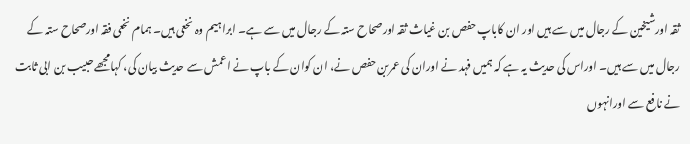ثقہ اورشیخین کے رجال میں سے ہیں اور ان کاباپ حفص بن غیاث ثقہ اورصحاح ستہ کے رجال میں سے ہے۔ ابراہیم وہ نخعی ہیں۔ ہمام نخعی فقہ اورصحاح ستہ کے رجال میں سے ہیں۔ اوراس کی حدیث یہ ہے کہ ہمیں فہد نے اوران کی عمربن حفص نے، ان کوان کے باپ نے اعمش سے حدیث بیان کی، کہامجھے حبیب بن ابی ثابت نے نافع سے اورانہوں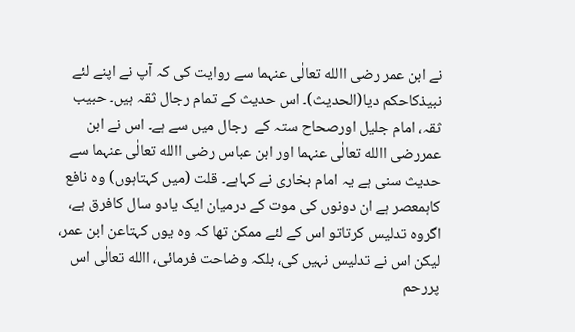نے ابن عمر رضی االله تعالٰی عنہما سے روایت کی کہ آپ نے اپنے لئے نبیذکاحکم دیا(الحدیث)۔ اس حدیث کے تمام رجال ثقہ ہیں۔ حبیب ثقہ، امام جلیل اورصحاح ستہ کے  رجال میں سے ہے۔ اس نے ابن عمررضی االله تعالٰی عنہما اور ابن عباس رضی االله تعالٰی عنہما سے حدیث سنی ہے یہ امام بخاری نے کہاہے۔ قلت (میں کہتاہوں) وہ نافع کاہمعصر ہے ان دونوں کی موت کے درمیان ایک یادو سال کافرق ہے، اگروہ تدلیس کرتاتو اس کے لئے ممکن تھا کہ وہ یوں کہتاعن ابن عمر، لیکن اس نے تدلیس نہیں کی، بلکہ وضاحت فرمائی، االله تعالٰی اس پررحم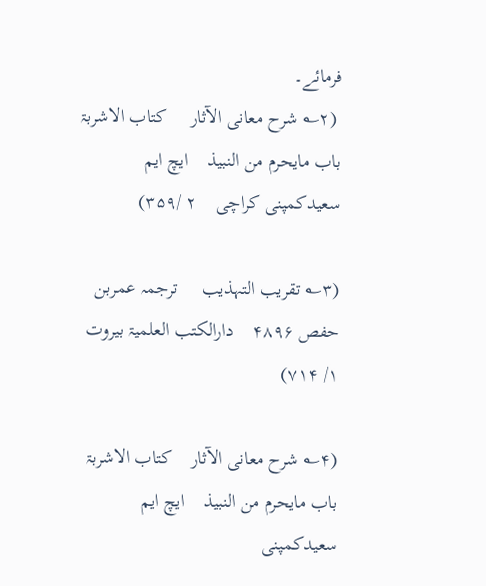فرمائے۔
 (۲؎ شرح معانی الآثار     کتاب الاشربۃ    باب مایحرم من النبیذ    ایچ ایم سعیدکمپنی کراچی    ۲ /۳۵۹)

(۳؎ تقریب التہذیب     ترجمہ عمربن حفص ۴۸۹۶    دارالکتب العلمیۃ بیروت    ۱/ ۷۱۴)

(۴؎ شرح معانی الآثار    کتاب الاشربۃ    باب مایحرم من النبیذ    ایچ ایم سعیدکمپنی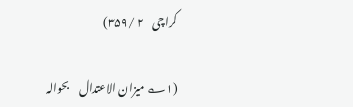کراچی    ۲ /۳۵۹)

(۱؎ میزان الاعتدال     بحوالہ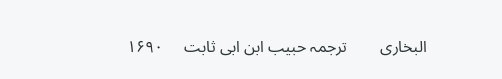البخاری        ترجمہ حبیب ابن ابی ثابت     ۱۶۹۰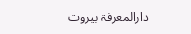دارالمعرفۃ بیروت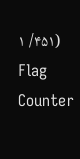۱ /۴۵۱)
Flag Counter